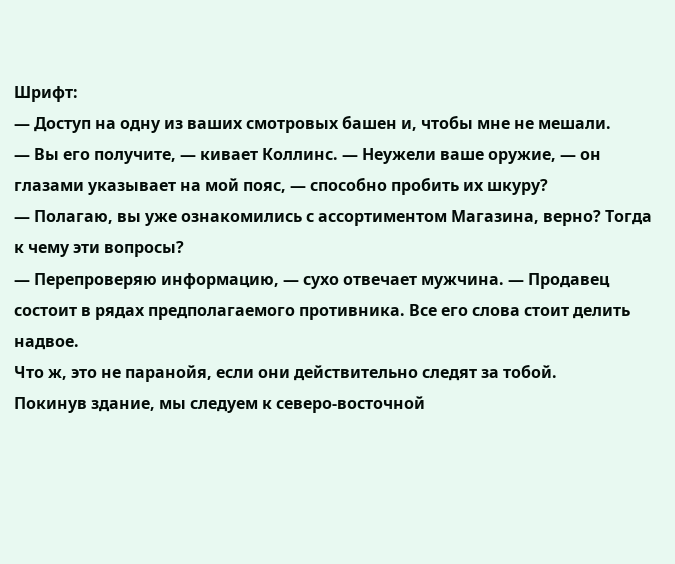Шрифт:
— Доступ на одну из ваших смотровых башен и, чтобы мне не мешали.
— Вы его получите, — кивает Коллинс. — Неужели ваше оружие, — он глазами указывает на мой пояс, — способно пробить их шкуру?
— Полагаю, вы уже ознакомились с ассортиментом Магазина, верно? Тогда к чему эти вопросы?
— Перепроверяю информацию, — сухо отвечает мужчина. — Продавец состоит в рядах предполагаемого противника. Все его слова стоит делить надвое.
Что ж, это не паранойя, если они действительно следят за тобой.
Покинув здание, мы следуем к северо-восточной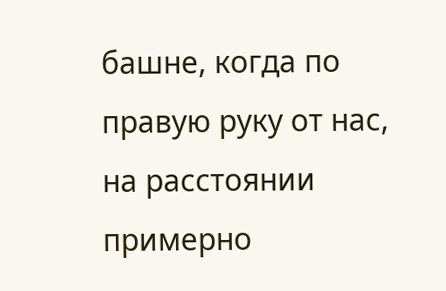башне, когда по правую руку от нас, на расстоянии примерно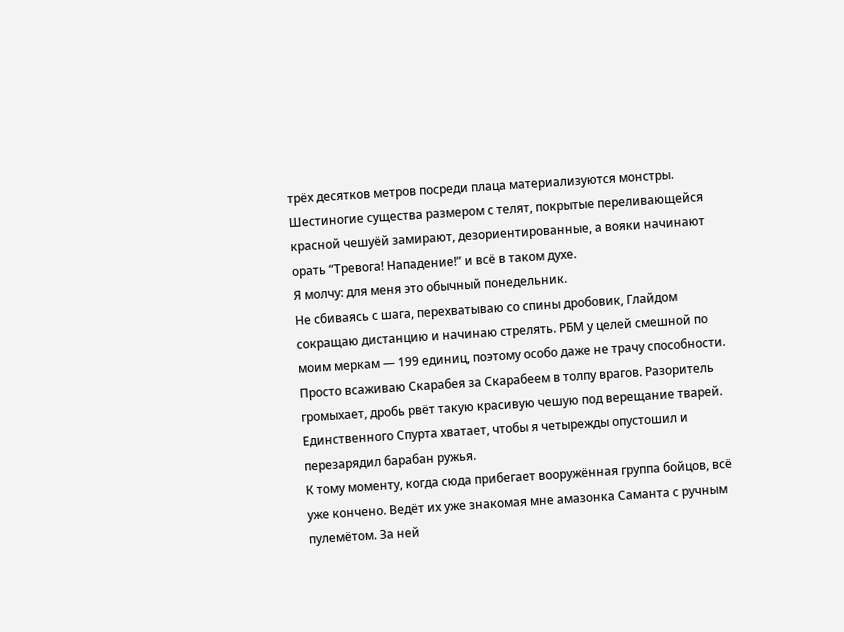трёх десятков метров посреди плаца материализуются монстры. Шестиногие существа размером с телят, покрытые переливающейся красной чешуёй замирают, дезориентированные, а вояки начинают орать “Тревога! Нападение!” и всё в таком духе.
Я молчу: для меня это обычный понедельник.
Не сбиваясь с шага, перехватываю со спины дробовик, Глайдом сокращаю дистанцию и начинаю стрелять. РБМ у целей смешной по моим меркам — 199 единиц, поэтому особо даже не трачу способности. Просто всаживаю Скарабея за Скарабеем в толпу врагов. Разоритель громыхает, дробь рвёт такую красивую чешую под верещание тварей. Единственного Спурта хватает, чтобы я четырежды опустошил и перезарядил барабан ружья.
К тому моменту, когда сюда прибегает вооружённая группа бойцов, всё уже кончено. Ведёт их уже знакомая мне амазонка Саманта с ручным пулемётом. За ней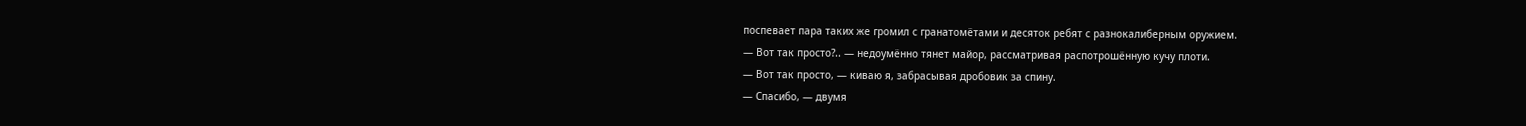поспевает пара таких же громил с гранатомётами и десяток ребят с разнокалиберным оружием.
— Вот так просто?.. — недоумённо тянет майор, рассматривая распотрошённую кучу плоти.
— Вот так просто, — киваю я, забрасывая дробовик за спину.
— Спасибо, — двумя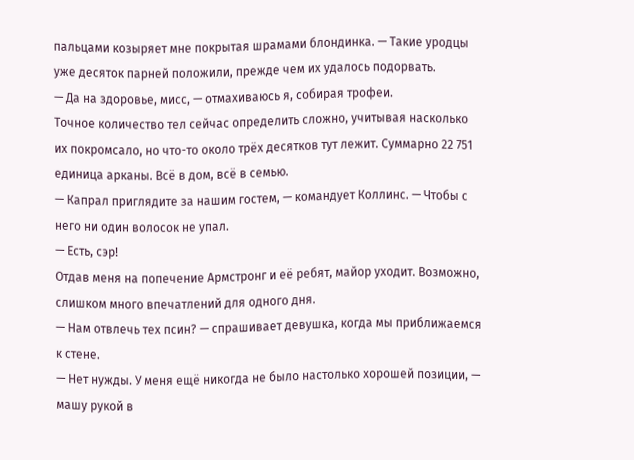пальцами козыряет мне покрытая шрамами блондинка. — Такие уродцы уже десяток парней положили, прежде чем их удалось подорвать.
— Да на здоровье, мисс, — отмахиваюсь я, собирая трофеи.
Точное количество тел сейчас определить сложно, учитывая насколько их покромсало, но что-то около трёх десятков тут лежит. Суммарно 22 751 единица арканы. Всё в дом, всё в семью.
— Капрал приглядите за нашим гостем, — командует Коллинс. — Чтобы с него ни один волосок не упал.
— Есть, сэр!
Отдав меня на попечение Армстронг и её ребят, майор уходит. Возможно, слишком много впечатлений для одного дня.
— Нам отвлечь тех псин? — спрашивает девушка, когда мы приближаемся к стене.
— Нет нужды. У меня ещё никогда не было настолько хорошей позиции, — машу рукой в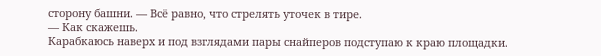сторону башни. — Всё равно, что стрелять уточек в тире.
— Как скажешь.
Карабкаюсь наверх и под взглядами пары снайперов подступаю к краю площадки.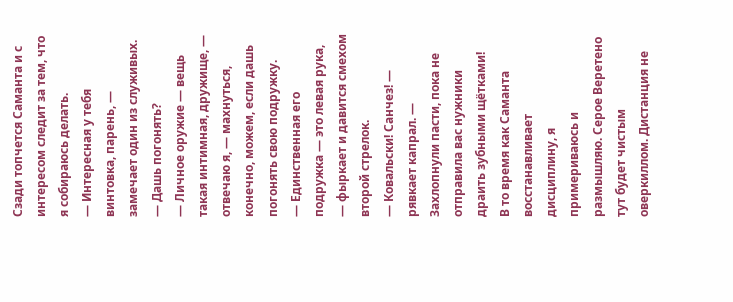Сзади топчется Саманта и с интересом следит за тем, что я собираюсь делать.
— Интересная у тебя винтовка, парень, — замечает один из служивых. — Дашь погонять?
— Личное оружие — вещь такая интимная, дружище, — отвечаю я, — махнуться, конечно, можем, если дашь погонять свою подружку.
— Единственная его подружка — это левая рука, — фыркает и давится смехом второй стрелок.
— Ковальски! Санчез! — рявкает капрал. — Захлопнули пасти, пока не отправила вас нужники драить зубными щётками!
В то время как Саманта восстанавливает дисциплину, я примериваюсь и размышляю. Серое Веретено тут будет чистым оверкиллом. Дистанция не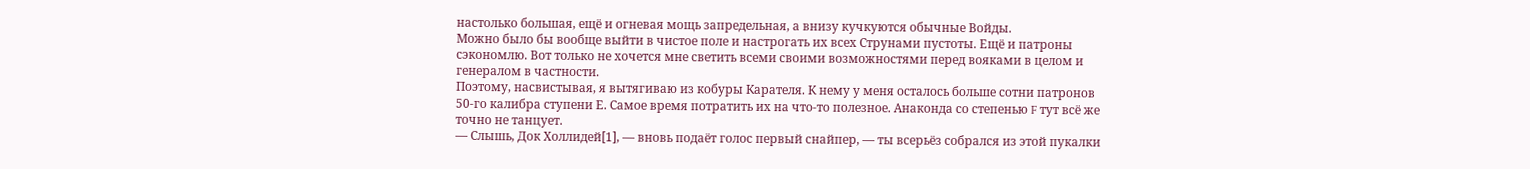настолько большая, ещё и огневая мощь запредельная, а внизу кучкуются обычные Войды.
Можно было бы вообще выйти в чистое поле и настрогать их всех Струнами пустоты. Ещё и патроны сэкономлю. Вот только не хочется мне светить всеми своими возможностями перед вояками в целом и генералом в частности.
Поэтому, насвистывая, я вытягиваю из кобуры Карателя. К нему у меня осталось больше сотни патронов 50-го калибра ступени Е. Самое время потратить их на что-то полезное. Анаконда со степенью F тут всё же точно не танцует.
— Слышь, Док Холлидей[1], — вновь подаёт голос первый снайпер, — ты всерьёз собрался из этой пукалки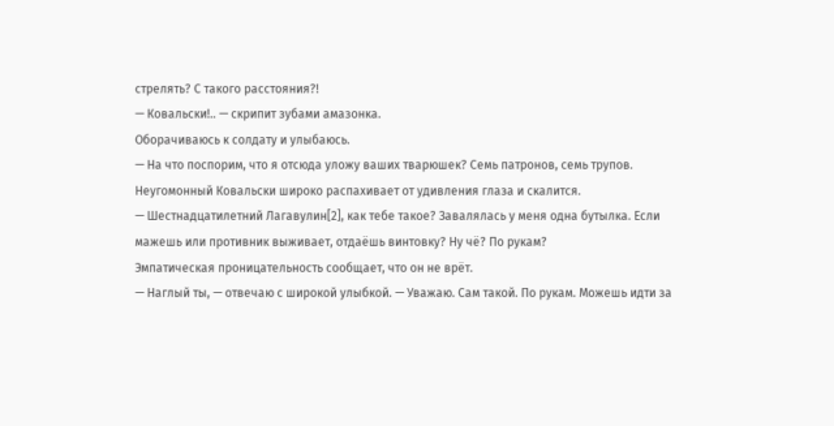стрелять? С такого расстояния?!
— Ковальски!.. — скрипит зубами амазонка.
Оборачиваюсь к солдату и улыбаюсь.
— На что поспорим, что я отсюда уложу ваших тварюшек? Семь патронов, семь трупов.
Неугомонный Ковальски широко распахивает от удивления глаза и скалится.
— Шестнадцатилетний Лагавулин[2], как тебе такое? Завалялась у меня одна бутылка. Если мажешь или противник выживает, отдаёшь винтовку? Ну чё? По рукам?
Эмпатическая проницательность сообщает, что он не врёт.
— Наглый ты, — отвечаю с широкой улыбкой. — Уважаю. Сам такой. По рукам. Можешь идти за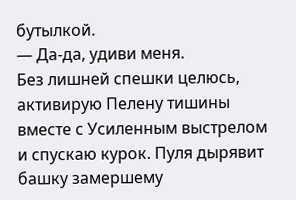бутылкой.
— Да-да, удиви меня.
Без лишней спешки целюсь, активирую Пелену тишины вместе с Усиленным выстрелом и спускаю курок. Пуля дырявит башку замершему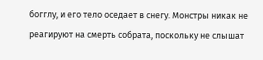богглу, и его тело оседает в снегу. Монстры никак не реагируют на смерть собрата, поскольку не слышат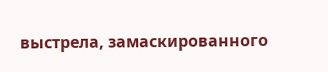выстрела, замаскированного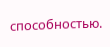способностью.